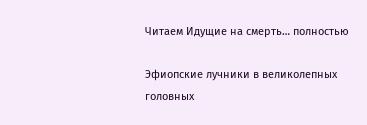Читаем Идущие на смерть… полностью

Эфиопские лучники в великолепных головных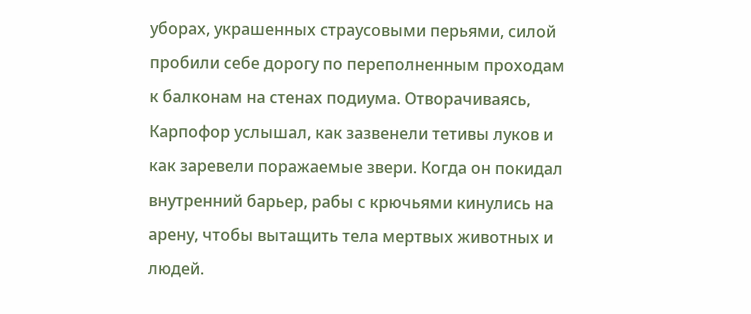уборах, украшенных страусовыми перьями, силой пробили себе дорогу по переполненным проходам к балконам на стенах подиума. Отворачиваясь, Карпофор услышал, как зазвенели тетивы луков и как заревели поражаемые звери. Когда он покидал внутренний барьер, рабы с крючьями кинулись на арену, чтобы вытащить тела мертвых животных и людей.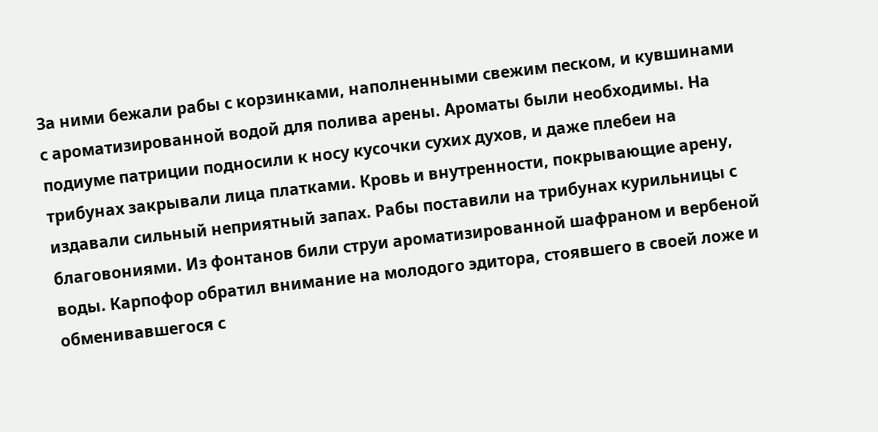За ними бежали рабы с корзинками, наполненными свежим песком, и кувшинами с ароматизированной водой для полива арены. Ароматы были необходимы. На подиуме патриции подносили к носу кусочки сухих духов, и даже плебеи на трибунах закрывали лица платками. Кровь и внутренности, покрывающие арену, издавали сильный неприятный запах. Рабы поставили на трибунах курильницы с благовониями. Из фонтанов били струи ароматизированной шафраном и вербеной воды. Карпофор обратил внимание на молодого эдитора, стоявшего в своей ложе и обменивавшегося с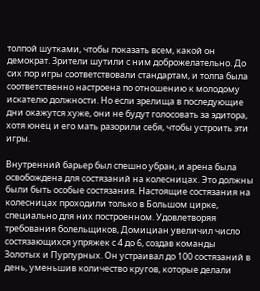толпой шутками, чтобы показать всем, какой он демократ. Зрители шутили с ним доброжелательно. До сих пор игры соответствовали стандартам, и толпа была соответственно настроена по отношению к молодому искателю должности. Но если зрелища в последующие дни окажутся хуже, они не будут голосовать за эдитора, хотя юнец и его мать разорили себя, чтобы устроить эти игры.

Внутренний барьер был спешно убран, и арена была освобождена для состязаний на колесницах. Это должны были быть особые состязания. Настоящие состязания на колесницах проходили только в Большом цирке, специально для них построенном. Удовлетворяя требования болельщиков, Домициан увеличил число состязающихся упряжек с 4 до 6, создав команды Золотых и Пурпурных. Он устраивал до 100 состязаний в день, уменьшив количество кругов, которые делали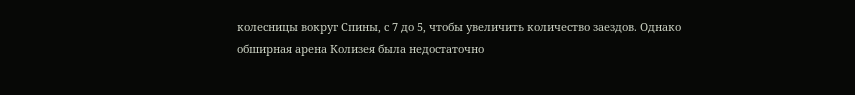колесницы вокруг Спины, с 7 до 5, чтобы увеличить количество заездов. Однако обширная арена Колизея была недостаточно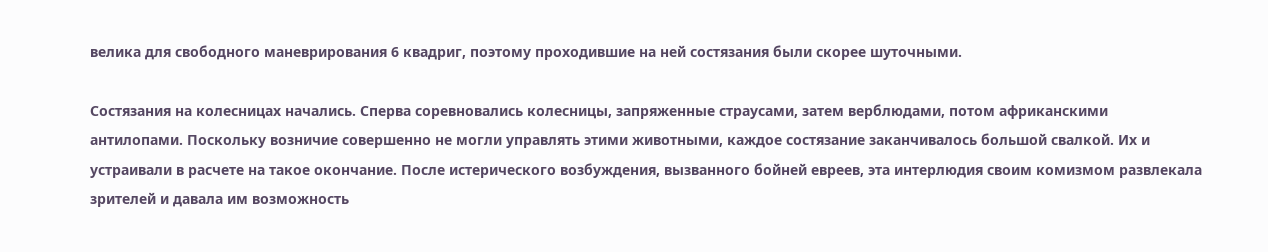велика для свободного маневрирования 6 квадриг, поэтому проходившие на ней состязания были скорее шуточными.

Состязания на колесницах начались. Сперва соревновались колесницы, запряженные страусами, затем верблюдами, потом африканскими антилопами. Поскольку возничие совершенно не могли управлять этими животными, каждое состязание заканчивалось большой свалкой. Их и устраивали в расчете на такое окончание. После истерического возбуждения, вызванного бойней евреев, эта интерлюдия своим комизмом развлекала зрителей и давала им возможность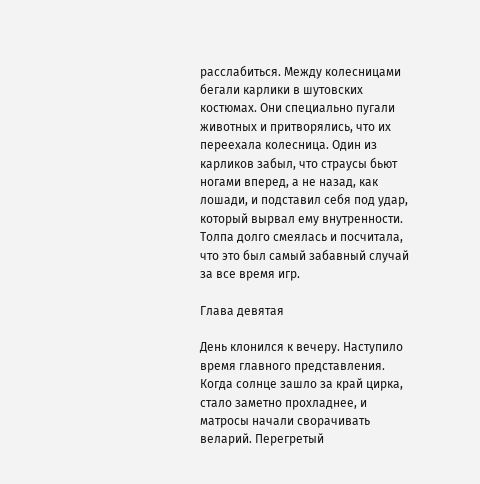расслабиться. Между колесницами бегали карлики в шутовских костюмах. Они специально пугали животных и притворялись, что их переехала колесница. Один из карликов забыл, что страусы бьют ногами вперед, а не назад, как лошади, и подставил себя под удар, который вырвал ему внутренности. Толпа долго смеялась и посчитала, что это был самый забавный случай за все время игр.

Глава девятая

День клонился к вечеру. Наступило время главного представления. Когда солнце зашло за край цирка, стало заметно прохладнее, и матросы начали сворачивать веларий. Перегретый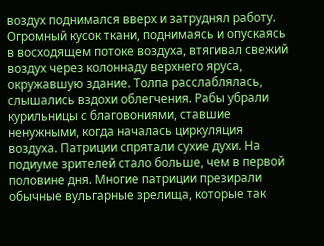воздух поднимался вверх и затруднял работу. Огромный кусок ткани, поднимаясь и опускаясь в восходящем потоке воздуха, втягивал свежий воздух через колоннаду верхнего яруса, окружавшую здание. Толпа расслаблялась, слышались вздохи облегчения. Рабы убрали курильницы с благовониями, ставшие ненужными, когда началась циркуляция воздуха. Патриции спрятали сухие духи. На подиуме зрителей стало больше, чем в первой половине дня. Многие патриции презирали обычные вульгарные зрелища, которые так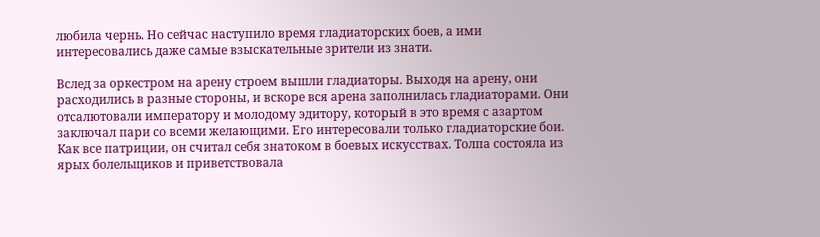любила чернь. Но сейчас наступило время гладиаторских боев, а ими интересовались даже самые взыскательные зрители из знати.

Вслед за оркестром на арену строем вышли гладиаторы. Выходя на арену, они расходились в разные стороны, и вскоре вся арена заполнилась гладиаторами. Они отсалютовали императору и молодому эдитору, который в это время с азартом заключал пари со всеми желающими. Его интересовали только гладиаторские бои. Как все патриции, он считал себя знатоком в боевых искусствах. Толпа состояла из ярых болельщиков и приветствовала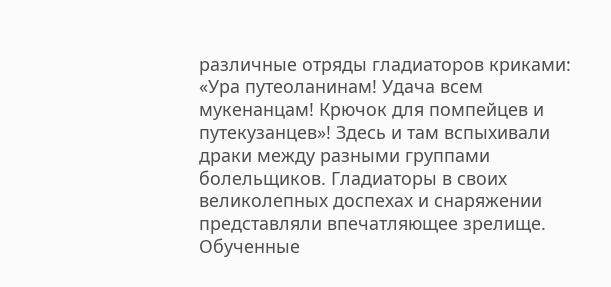различные отряды гладиаторов криками: «Ура путеоланинам! Удача всем мукенанцам! Крючок для помпейцев и путекузанцев»! Здесь и там вспыхивали драки между разными группами болельщиков. Гладиаторы в своих великолепных доспехах и снаряжении представляли впечатляющее зрелище. Обученные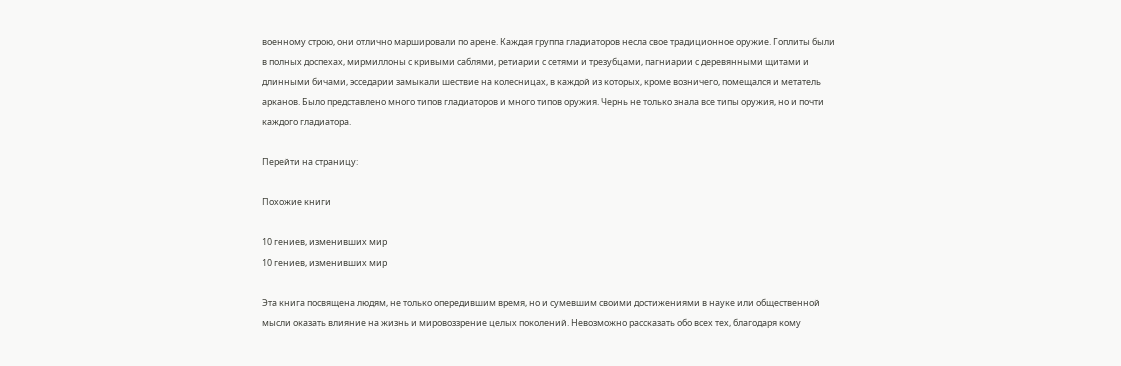военному строю, они отлично маршировали по арене. Каждая группа гладиаторов несла свое традиционное оружие. Гоплиты были в полных доспехах, мирмиллоны с кривыми саблями, ретиарии с сетями и трезубцами, пагниарии с деревянными щитами и длинными бичами, эсседарии замыкали шествие на колесницах, в каждой из которых, кроме возничего, помещался и метатель арканов. Было представлено много типов гладиаторов и много типов оружия. Чернь не только знала все типы оружия, но и почти каждого гладиатора.

Перейти на страницу:

Похожие книги

10 гениев, изменивших мир
10 гениев, изменивших мир

Эта книга посвящена людям, не только опередившим время, но и сумевшим своими достижениями в науке или общественной мысли оказать влияние на жизнь и мировоззрение целых поколений. Невозможно рассказать обо всех тех, благодаря кому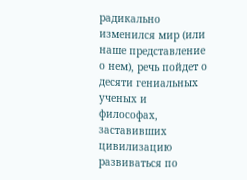радикально изменился мир (или наше представление о нем), речь пойдет о десяти гениальных ученых и философах, заставивших цивилизацию развиваться по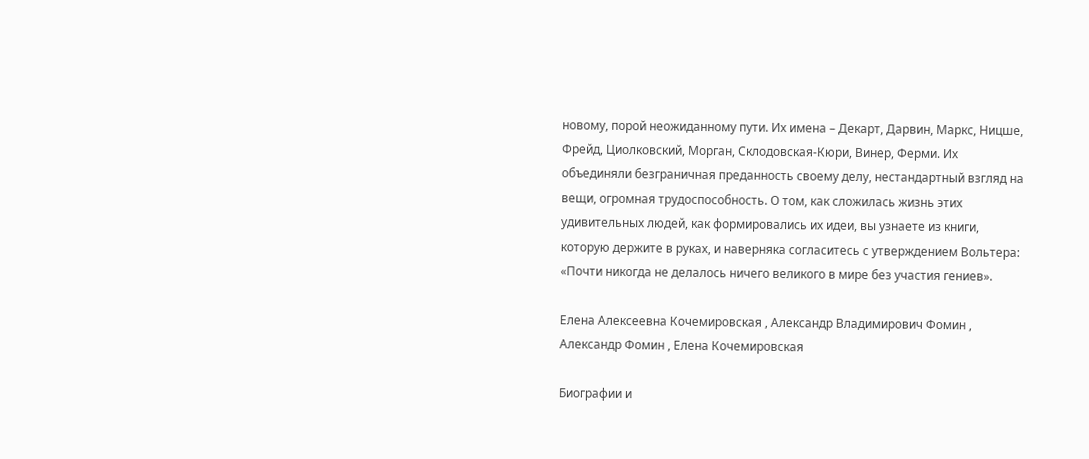новому, порой неожиданному пути. Их имена – Декарт, Дарвин, Маркс, Ницше, Фрейд, Циолковский, Морган, Склодовская-Кюри, Винер, Ферми. Их объединяли безграничная преданность своему делу, нестандартный взгляд на вещи, огромная трудоспособность. О том, как сложилась жизнь этих удивительных людей, как формировались их идеи, вы узнаете из книги, которую держите в руках, и наверняка согласитесь с утверждением Вольтера: «Почти никогда не делалось ничего великого в мире без участия гениев».

Елена Алексеевна Кочемировская , Александр Владимирович Фомин , Александр Фомин , Елена Кочемировская

Биографии и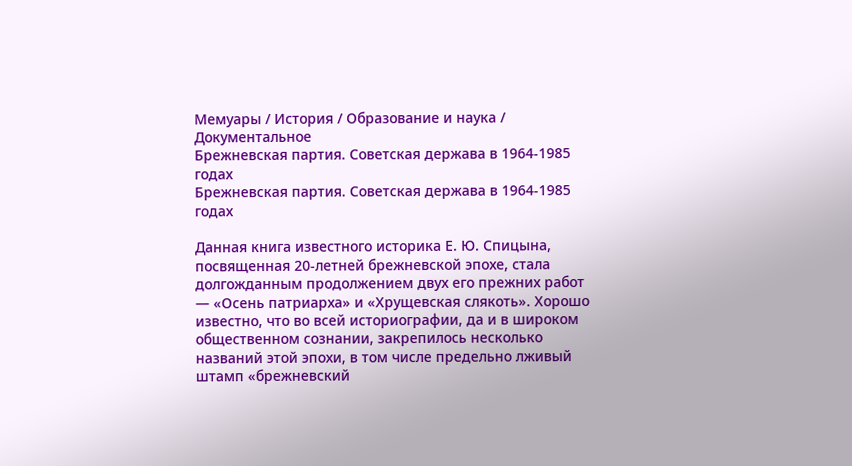Мемуары / История / Образование и наука / Документальное
Брежневская партия. Советская держава в 1964-1985 годах
Брежневская партия. Советская держава в 1964-1985 годах

Данная книга известного историка Е. Ю. Спицына, посвященная 20-летней брежневской эпохе, стала долгожданным продолжением двух его прежних работ — «Осень патриарха» и «Хрущевская слякоть». Хорошо известно, что во всей историографии, да и в широком общественном сознании, закрепилось несколько названий этой эпохи, в том числе предельно лживый штамп «брежневский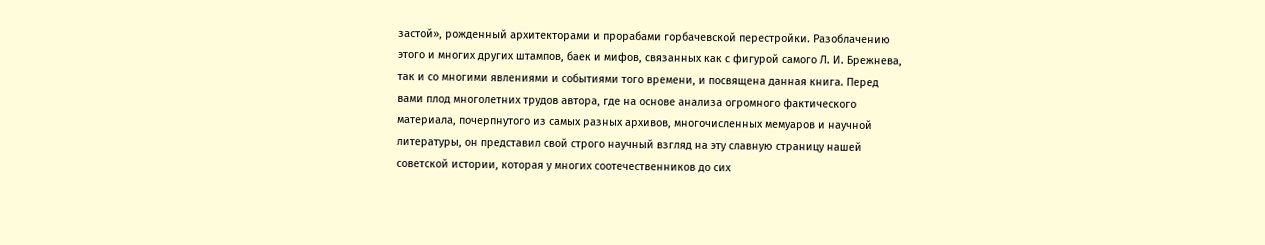застой», рожденный архитекторами и прорабами горбачевской перестройки. Разоблачению этого и многих других штампов, баек и мифов, связанных как с фигурой самого Л. И. Брежнева, так и со многими явлениями и событиями того времени, и посвящена данная книга. Перед вами плод многолетних трудов автора, где на основе анализа огромного фактического материала, почерпнутого из самых разных архивов, многочисленных мемуаров и научной литературы, он представил свой строго научный взгляд на эту славную страницу нашей советской истории, которая у многих соотечественников до сих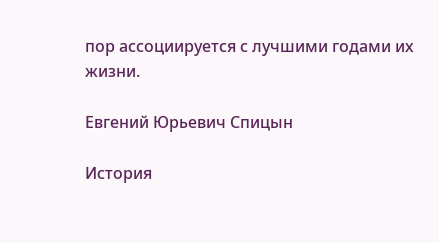пор ассоциируется с лучшими годами их жизни.

Евгений Юрьевич Спицын

История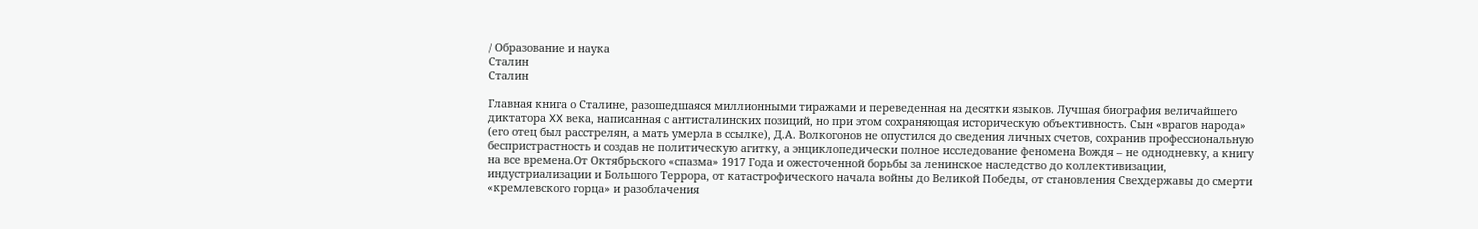/ Образование и наука
Сталин
Сталин

Главная книга о Сталине, разошедшаяся миллионными тиражами и переведенная на десятки языков. Лучшая биография величайшего диктатора XX века, написанная с антисталинских позиций, но при этом сохраняющая историческую объективность. Сын «врагов народа» (его отец был расстрелян, а мать умерла в ссылке), Д.А. Волкогонов не опустился до сведения личных счетов, сохранив профессиональную беспристрастность и создав не политическую агитку, а энциклопедически полное исследование феномена Вождя – не однодневку, а книгу на все времена.От Октябрьского «спазма» 1917 Года и ожесточенной борьбы за ленинское наследство до коллективизации, индустриализации и Большого Террора, от катастрофического начала войны до Великой Победы, от становления Свехдержавы до смерти «кремлевского горца» и разоблачения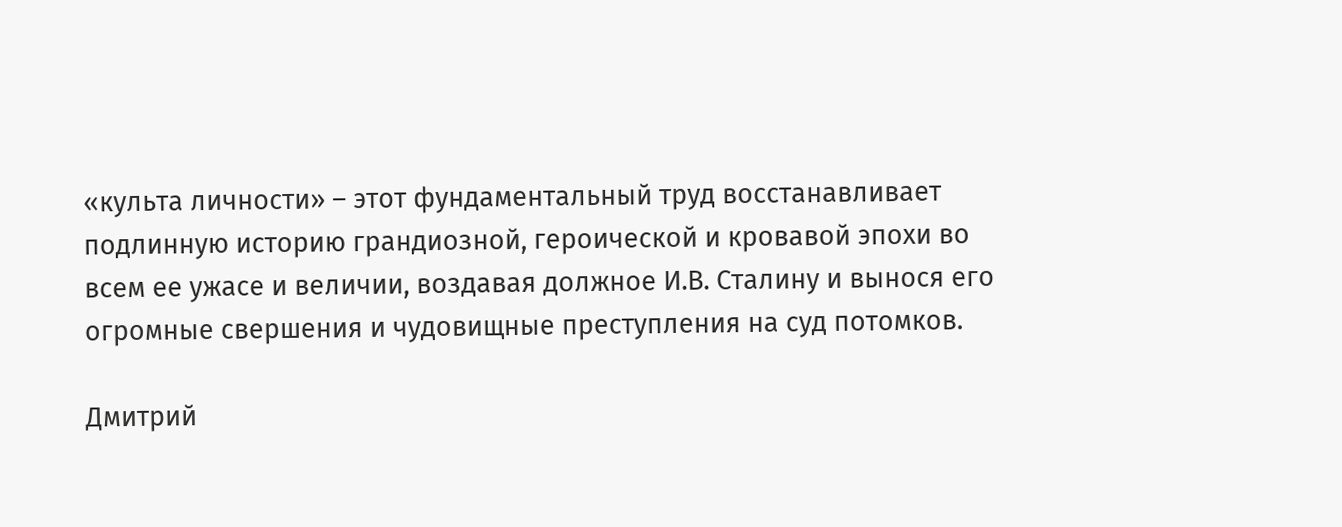«культа личности» – этот фундаментальный труд восстанавливает подлинную историю грандиозной, героической и кровавой эпохи во всем ее ужасе и величии, воздавая должное И.В. Сталину и вынося его огромные свершения и чудовищные преступления на суд потомков.

Дмитрий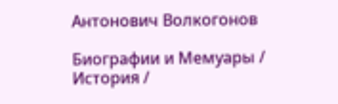Антонович Волкогонов

Биографии и Мемуары / История /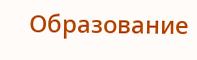Образование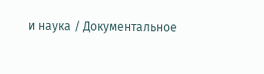и наука / Документальное